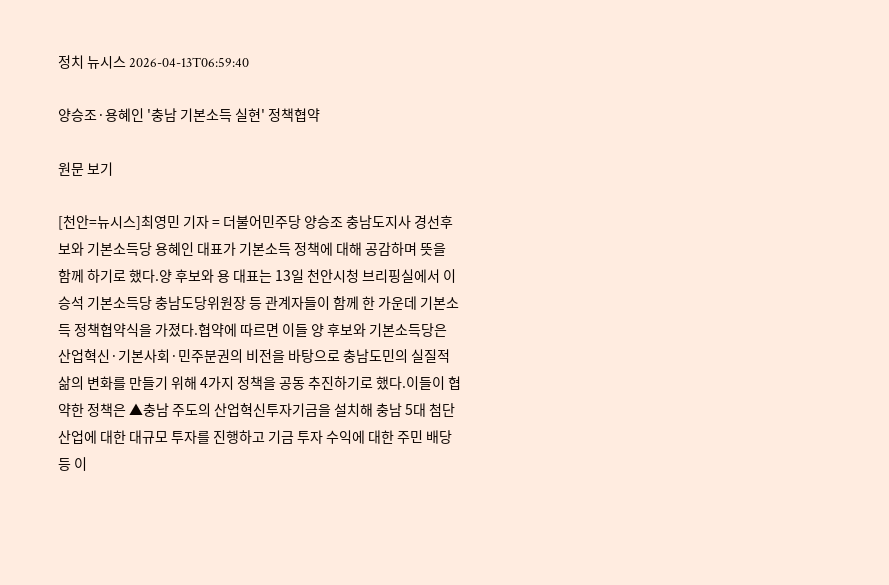정치 뉴시스 2026-04-13T06:59:40

양승조·용혜인 '충남 기본소득 실현' 정책협약

원문 보기

[천안=뉴시스]최영민 기자 = 더불어민주당 양승조 충남도지사 경선후보와 기본소득당 용혜인 대표가 기본소득 정책에 대해 공감하며 뜻을 함께 하기로 했다.양 후보와 용 대표는 13일 천안시청 브리핑실에서 이승석 기본소득당 충남도당위원장 등 관계자들이 함께 한 가운데 기본소득 정책협약식을 가졌다.협약에 따르면 이들 양 후보와 기본소득당은 산업혁신·기본사회·민주분권의 비전을 바탕으로 충남도민의 실질적 삶의 변화를 만들기 위해 4가지 정책을 공동 추진하기로 했다.이들이 협약한 정책은 ▲충남 주도의 산업혁신투자기금을 설치해 충남 5대 첨단산업에 대한 대규모 투자를 진행하고 기금 투자 수익에 대한 주민 배당 등 이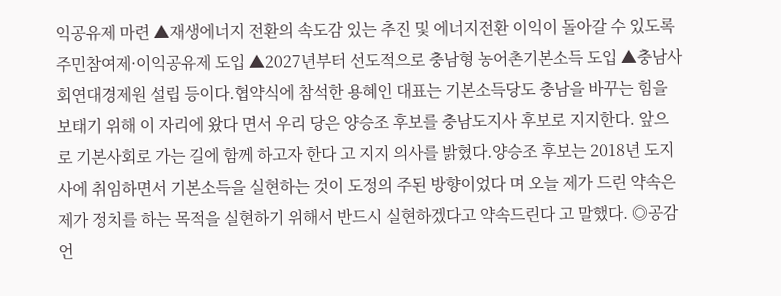익공유제 마련 ▲재생에너지 전환의 속도감 있는 추진 및 에너지전환 이익이 돌아갈 수 있도록 주민참여제·이익공유제 도입 ▲2027년부터 선도적으로 충남형 농어촌기본소득 도입 ▲충남사회연대경제원 설립 등이다.협약식에 참석한 용혜인 대표는 기본소득당도 충남을 바꾸는 힘을 보태기 위해 이 자리에 왔다 면서 우리 당은 양승조 후보를 충남도지사 후보로 지지한다. 앞으로 기본사회로 가는 길에 함께 하고자 한다 고 지지 의사를 밝혔다.양승조 후보는 2018년 도지사에 취임하면서 기본소득을 실현하는 것이 도정의 주된 방향이었다 며 오늘 제가 드린 약속은 제가 정치를 하는 목적을 실현하기 위해서 반드시 실현하겠다고 약속드린다 고 말했다. ◎공감언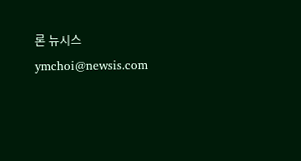론 뉴시스 ymchoi@newsis.com